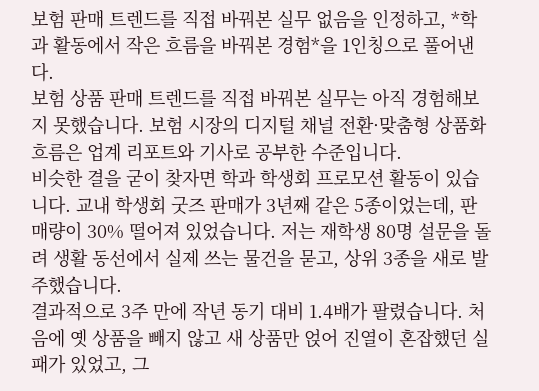보험 판매 트렌드를 직접 바꿔본 실무 없음을 인정하고, *학과 활동에서 작은 흐름을 바꿔본 경험*을 1인칭으로 풀어낸다.
보험 상품 판매 트렌드를 직접 바꿔본 실무는 아직 경험해보지 못했습니다. 보험 시장의 디지털 채널 전환·맞춤형 상품화 흐름은 업계 리포트와 기사로 공부한 수준입니다.
비슷한 결을 굳이 찾자면 학과 학생회 프로모션 활동이 있습니다. 교내 학생회 굿즈 판매가 3년째 같은 5종이었는데, 판매량이 30% 떨어져 있었습니다. 저는 재학생 80명 설문을 돌려 생활 동선에서 실제 쓰는 물건을 묻고, 상위 3종을 새로 발주했습니다.
결과적으로 3주 만에 작년 동기 대비 1.4배가 팔렸습니다. 처음에 옛 상품을 빼지 않고 새 상품만 얹어 진열이 혼잡했던 실패가 있었고, 그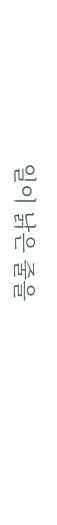일이 낡은 줄을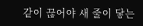같이 끊어야 새 줄이 닿는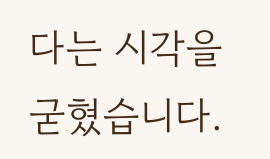다는 시각을 굳혔습니다.